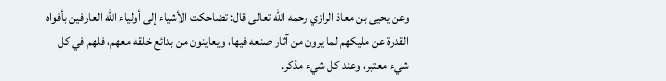وعن يحيى بن معاذ الرازي رحمه الله تعالى قال: تضاحكت الأشياء إلى أولياء الله العارفين بأفواه القدرة عن مليكهم لما يرون من آثار صنعه فيها، ويعاينون من بدائع خلقه معهم، فلهم في كل شيء معتبر، وعند كل شيء مذكر.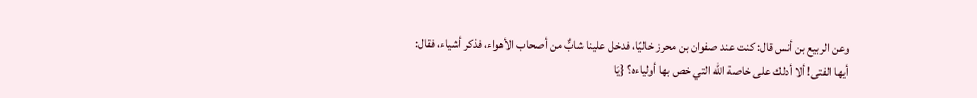وعن الربيع بن أنس قال: كنت عند صفوان بن محرز خاليًا، فدخل علينا شابٌّ من أصحاب الأهواء، فذكر أشياء، فقال: أيها الفتى! ألا أدلك على خاصة الله التي خص بها أولياءه؟ {يَا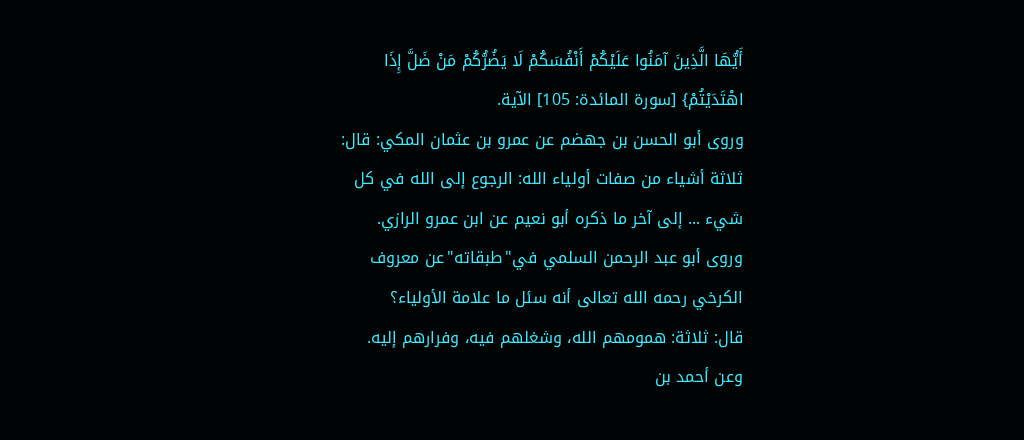أَيُّهَا الَّذِينَ آمَنُوا عَلَيْكُمْ أَنْفُسَكُمْ لَا يَضُرُّكُمْ مَنْ ضَلَّ إِذَا اهْتَدَيْتُمْ} [سورة المائدة: 105] الآية.
وروى أبو الحسن بن جهضم عن عمرو بن عثمان المكي: قال: ثلاثة أشياء من صفات أولياء الله: الرجوع إلى الله في كل شيء ... إلى آخر ما ذكره أبو نعيم عن ابن عمرو الرازي.
وروى أبو عبد الرحمن السلمي في"طبقاته"عن معروف الكرخي رحمه الله تعالى أنه سئل ما علامة الأولياء؟
قال: ثلاثة: همومهم الله، وشغلهم فيه، وفرارهم إليه.
وعن أحمد بن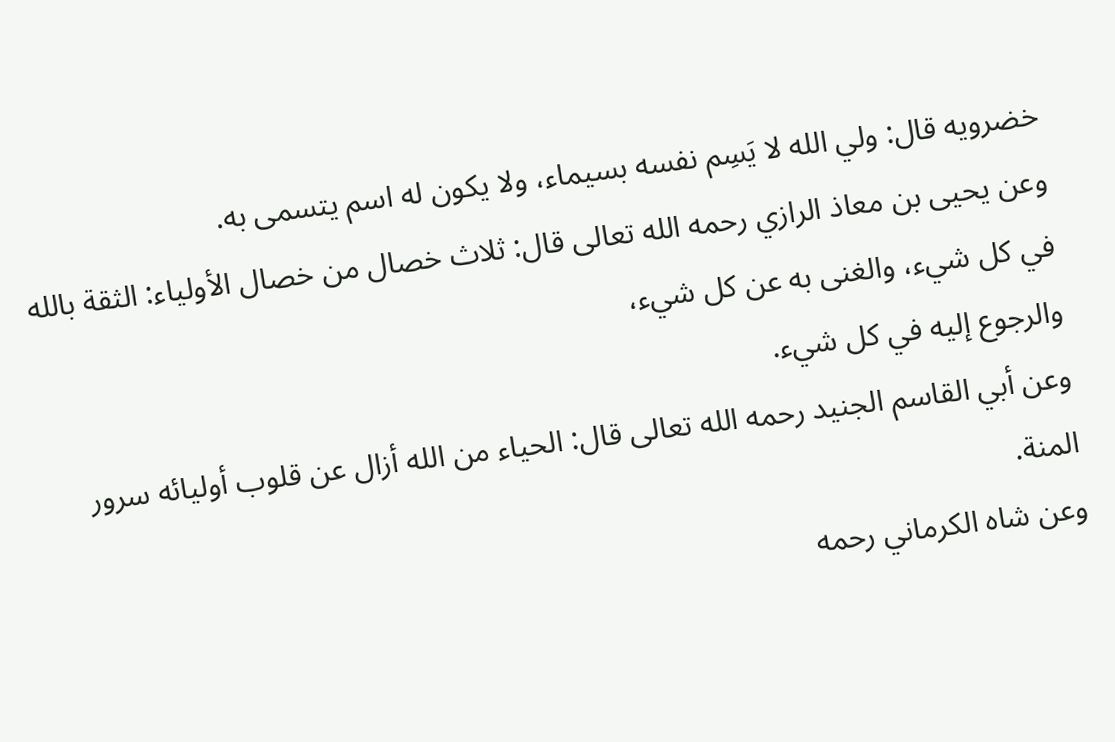خضرويه قال: ولي الله لا يَسِم نفسه بسيماء، ولا يكون له اسم يتسمى به.
وعن يحيى بن معاذ الرازي رحمه الله تعالى قال: ثلاث خصال من خصال الأولياء: الثقة بالله في كل شيء، والغنى به عن كل شيء،
والرجوع إليه في كل شيء.
وعن أبي القاسم الجنيد رحمه الله تعالى قال: الحياء من الله أزال عن قلوب أوليائه سرور المنة.
وعن شاه الكرماني رحمه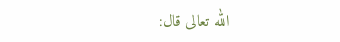الله تعالى قال: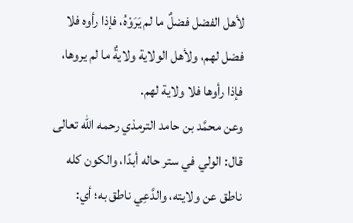لأهل الفضل فضلٌ ما لم يَرَوْهُ، فإذا رأوه فلا فضل لهم، ولأهل الولاية ولايةٌ ما لم يروها، فإذا رأوها فلا ولاية لهم.
وعن محمَّد بن حامد الترمذي رحمه الله تعالى قال: الولي في ستر حاله أبدًا، والكون كله ناطق عن ولايته، والدَّعِي ناطق به؛ أي: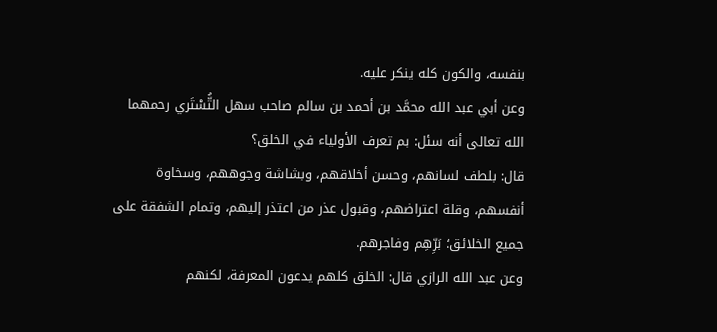بنفسه، والكون كله ينكر عليه.
وعن أبي عبد الله محمَّد بن أحمد بن سالم صاحب سهل التُّسْتَري رحمهما الله تعالى أنه سئل: بم تعرف الأولياء في الخلق؟
قال: بلطف لسانهم، وحسن أخلاقهم، وبشاشة وجوههم، وسخاوة أنفسهم، وقلة اعتراضهم، وقبول عذر من اعتذر إليهم، وتمام الشفقة على جميع الخلائق؛ بَرِّهِم وفاجرهم.
وعن عبد الله الرازي قال: الخلق كلهم يدعون المعرفة، لكنهم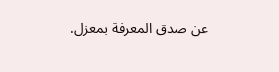عن صدق المعرفة بمعزل.